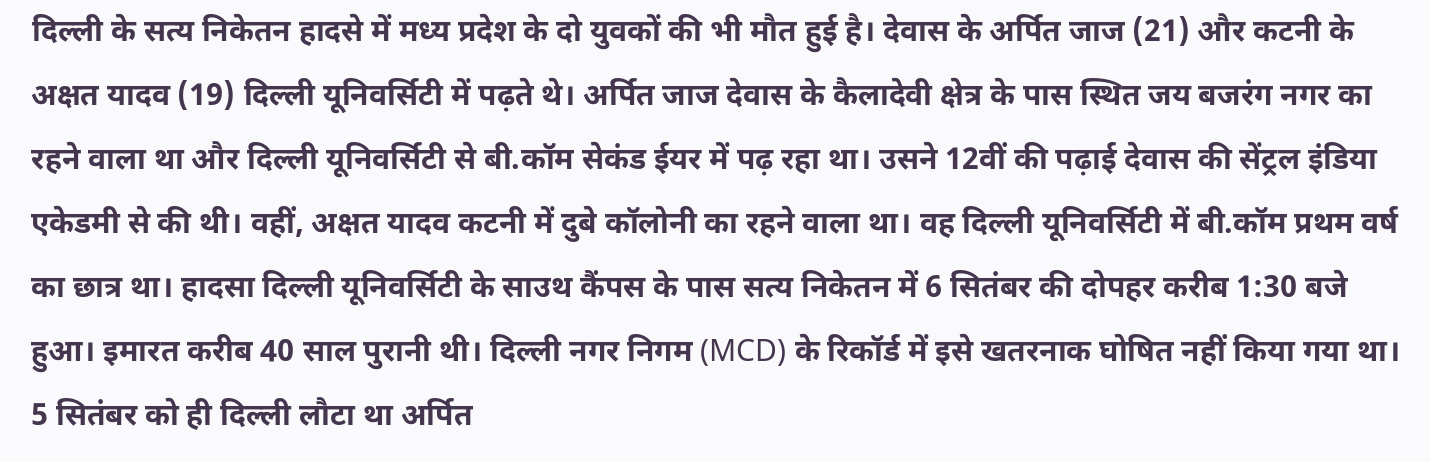दिल्ली के सत्य निकेतन हादसे में मध्य प्रदेश के दो युवकों की भी मौत हुई है। देवास के अर्पित जाज (21) और कटनी के अक्षत यादव (19) दिल्ली यूनिवर्सिटी में पढ़ते थे। अर्पित जाज देवास के कैलादेवी क्षेत्र के पास स्थित जय बजरंग नगर का रहने वाला था और दिल्ली यूनिवर्सिटी से बी.कॉम सेकंड ईयर में पढ़ रहा था। उसने 12वीं की पढ़ाई देवास की सेंट्रल इंडिया एकेडमी से की थी। वहीं, अक्षत यादव कटनी में दुबे कॉलोनी का रहने वाला था। वह दिल्ली यूनिवर्सिटी में बी.कॉम प्रथम वर्ष का छात्र था। हादसा दिल्ली यूनिवर्सिटी के साउथ कैंपस के पास सत्य निकेतन में 6 सितंबर की दोपहर करीब 1:30 बजे हुआ। इमारत करीब 40 साल पुरानी थी। दिल्ली नगर निगम (MCD) के रिकॉर्ड में इसे खतरनाक घोषित नहीं किया गया था। 5 सितंबर को ही दिल्ली लौटा था अर्पित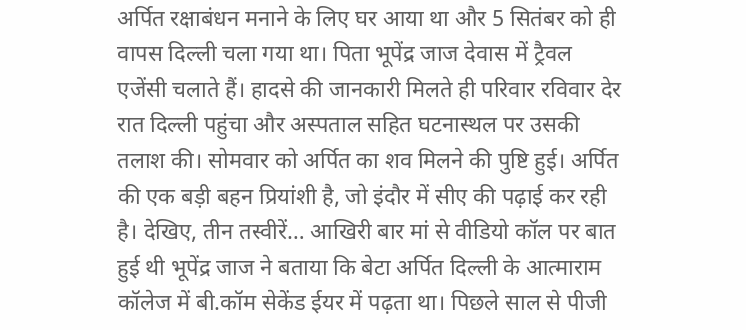अर्पित रक्षाबंधन मनाने के लिए घर आया था और 5 सितंबर को ही वापस दिल्ली चला गया था। पिता भूपेंद्र जाज देवास में ट्रैवल एजेंसी चलाते हैं। हादसे की जानकारी मिलते ही परिवार रविवार देर रात दिल्ली पहुंचा और अस्पताल सहित घटनास्थल पर उसकी तलाश की। सोमवार को अर्पित का शव मिलने की पुष्टि हुई। अर्पित की एक बड़ी बहन प्रियांशी है, जो इंदौर में सीए की पढ़ाई कर रही है। देखिए, तीन तस्वीरें… आखिरी बार मां से वीडियो कॉल पर बात हुई थी भूपेंद्र जाज ने बताया कि बेटा अर्पित दिल्ली के आत्माराम कॉलेज में बी.कॉम सेकेंड ईयर में पढ़ता था। पिछले साल से पीजी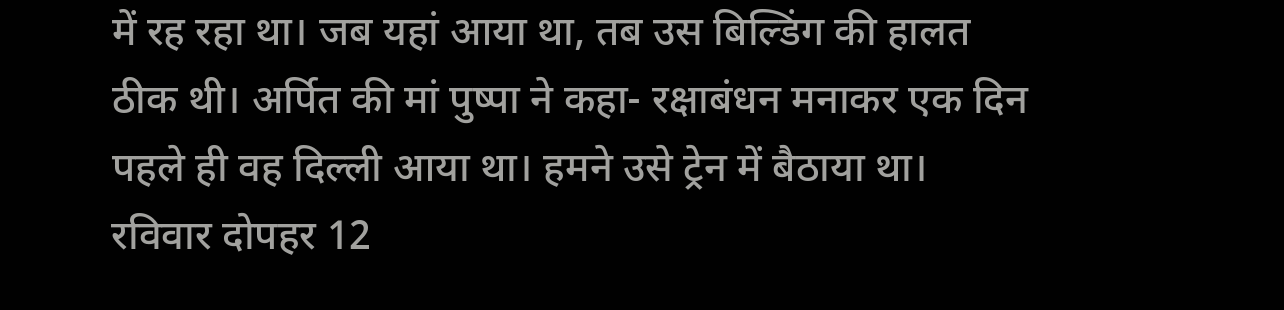में रह रहा था। जब यहां आया था, तब उस बिल्डिंग की हालत ठीक थी। अर्पित की मां पुष्पा ने कहा- रक्षाबंधन मनाकर एक दिन पहले ही वह दिल्ली आया था। हमने उसे ट्रेन में बैठाया था। रविवार दोपहर 12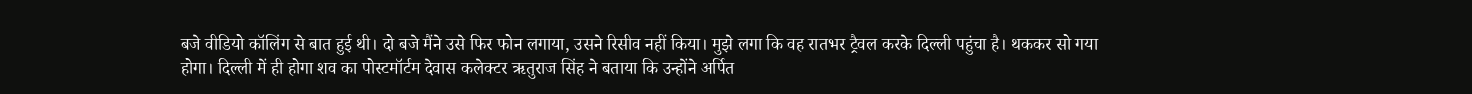बजे वीडियो कॉलिंग से बात हुई थी। दो बजे मैंने उसे फिर फोन लगाया, उसने रिसीव नहीं किया। मुझे लगा कि वह रातभर ट्रैवल करके दिल्ली पहुंचा है। थककर सो गया होगा। दिल्ली में ही होगा शव का पोस्टमॉर्टम देवास कलेक्टर ऋतुराज सिंह ने बताया कि उन्होंने अर्पित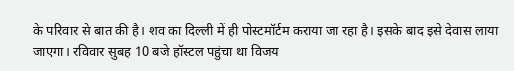के परिवार से बात की है। शव का दिल्ली में ही पोस्टमॉर्टम कराया जा रहा है। इसके बाद इसे देवास लाया जाएगा। रविवार सुबह 10 बजे हॉस्टल पहुंचा था विजय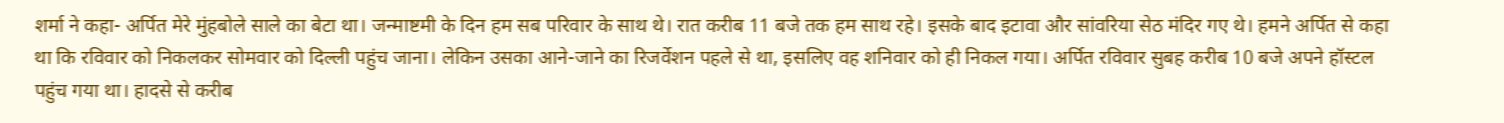शर्मा ने कहा- अर्पित मेरे मुंहबोले साले का बेटा था। जन्माष्टमी के दिन हम सब परिवार के साथ थे। रात करीब 11 बजे तक हम साथ रहे। इसके बाद इटावा और सांवरिया सेठ मंदिर गए थे। हमने अर्पित से कहा था कि रविवार को निकलकर सोमवार को दिल्ली पहुंच जाना। लेकिन उसका आने-जाने का रिजर्वेशन पहले से था, इसलिए वह शनिवार को ही निकल गया। अर्पित रविवार सुबह करीब 10 बजे अपने हॉस्टल पहुंच गया था। हादसे से करीब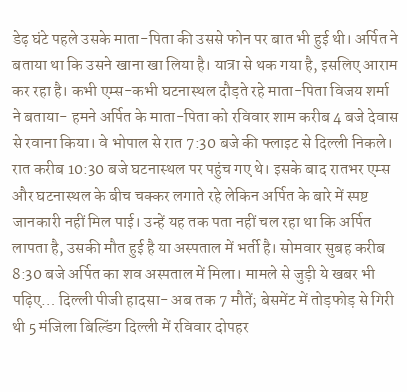डेढ़ घंटे पहले उसके माता-पिता की उससे फोन पर बात भी हुई थी। अर्पित ने बताया था कि उसने खाना खा लिया है। यात्रा से थक गया है, इसलिए आराम कर रहा है। कभी एम्स-कभी घटनास्थल दौड़ते रहे माता-पिता विजय शर्मा ने बताया- हमने अर्पित के माता-पिता को रविवार शाम करीब 4 बजे देवास से रवाना किया। वे भोपाल से रात 7:30 बजे की फ्लाइट से दिल्ली निकले। रात करीब 10:30 बजे घटनास्थल पर पहुंच गए थे। इसके बाद रातभर एम्स और घटनास्थल के बीच चक्कर लगाते रहे लेकिन अर्पित के बारे में स्पष्ट जानकारी नहीं मिल पाई। उन्हें यह तक पता नहीं चल रहा था कि अर्पित लापता है, उसकी मौत हुई है या अस्पताल में भर्ती है। सोमवार सुबह करीब 8:30 बजे अर्पित का शव अस्पताल में मिला। मामले से जुड़ी ये खबर भी पढ़िए… दिल्ली पीजी हादसा- अब तक 7 मौतें; बेसमेंट में तोड़फोड़ से गिरी थी 5 मंजिला बिल्डिंग दिल्ली में रविवार दोपहर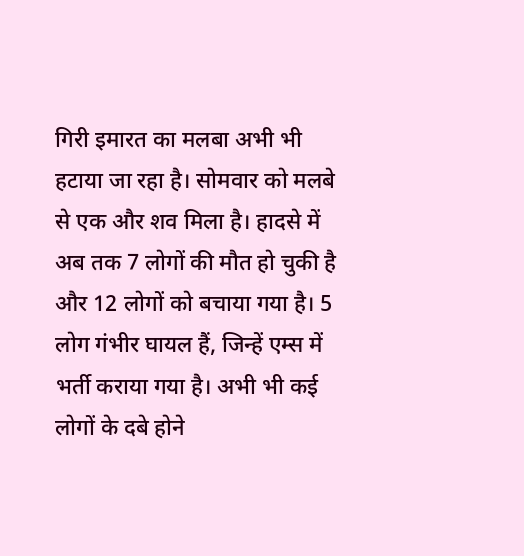गिरी इमारत का मलबा अभी भी हटाया जा रहा है। सोमवार को मलबे से एक और शव मिला है। हादसे में अब तक 7 लोगों की मौत हो चुकी है और 12 लोगों को बचाया गया है। 5 लोग गंभीर घायल हैं, जिन्हें एम्स में भर्ती कराया गया है। अभी भी कई लोगों के दबे होने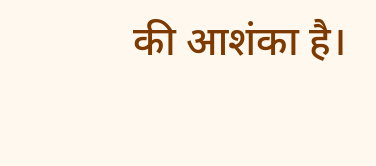की आशंका है।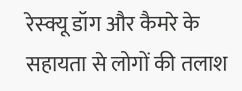रेस्क्यू डॉग और कैमरे के सहायता से लोगों की तलाश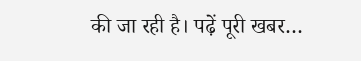की जा रही है। पढ़ें पूरी खबर…